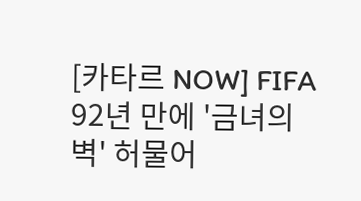[카타르 NOW] FIFA 92년 만에 '금녀의 벽' 허물어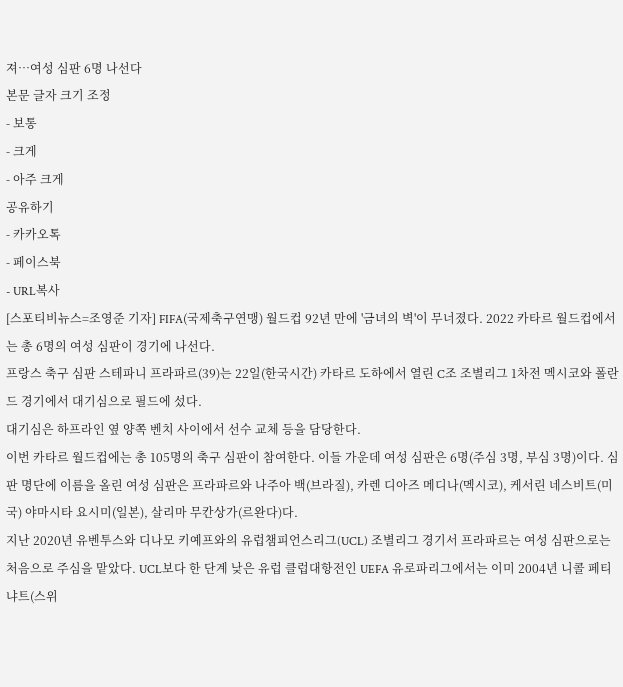져…여성 심판 6명 나선다
본문 글자 크기 조정
- 보통
- 크게
- 아주 크게
공유하기
- 카카오톡
- 페이스북
- URL복사
[스포티비뉴스=조영준 기자] FIFA(국제축구연맹) 월드컵 92년 만에 '금녀의 벽'이 무너졌다. 2022 카타르 월드컵에서는 총 6명의 여성 심판이 경기에 나선다.
프랑스 축구 심판 스테파니 프라파르(39)는 22일(한국시간) 카타르 도하에서 열린 C조 조별리그 1차전 멕시코와 폴란드 경기에서 대기심으로 필드에 섰다.
대기심은 하프라인 옆 양쪽 벤치 사이에서 선수 교체 등을 담당한다.
이번 카타르 월드컵에는 총 105명의 축구 심판이 참여한다. 이들 가운데 여성 심판은 6명(주심 3명, 부심 3명)이다. 심판 명단에 이름을 올린 여성 심판은 프라파르와 나주아 백(브라질), 카렌 디아즈 메디나(멕시코), 케서린 네스비트(미국) 야마시타 요시미(일본), 살리마 무칸상가(르완다)다.
지난 2020년 유벤투스와 디나모 키예프와의 유럽챔피언스리그(UCL) 조별리그 경기서 프라파르는 여성 심판으로는 처음으로 주심을 맡았다. UCL보다 한 단계 낮은 유럽 클럽대항전인 UEFA 유로파리그에서는 이미 2004년 니콜 페티냐트(스위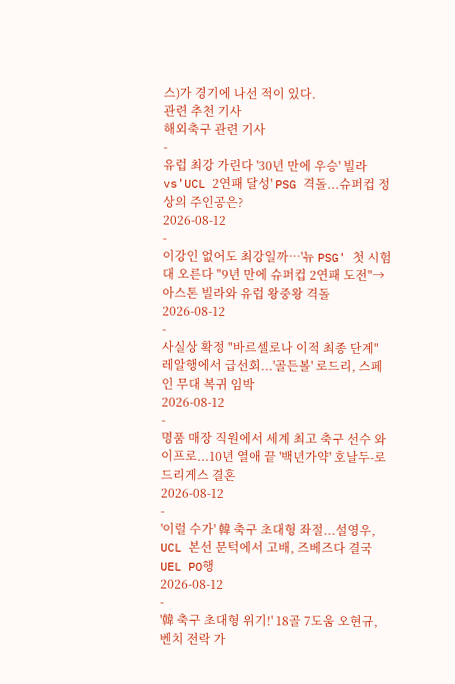스)가 경기에 나선 적이 있다.
관련 추천 기사
해외축구 관련 기사
-
유럽 최강 가린다 '30년 만에 우승' 빌라vs'UCL 2연패 달성' PSG 격돌...슈퍼컵 정상의 주인공은?
2026-08-12
-
이강인 없어도 최강일까…'뉴 PSG' 첫 시험대 오른다 "9년 만에 슈퍼컵 2연패 도전"→아스톤 빌라와 유럽 왕중왕 격돌
2026-08-12
-
사실상 확정 "바르셀로나 이적 최종 단계" 레알행에서 급선회...'골든볼' 로드리, 스페인 무대 복귀 임박
2026-08-12
-
명품 매장 직원에서 세계 최고 축구 선수 와이프로...10년 열애 끝 '백년가약' 호날두-로드리게스 결혼
2026-08-12
-
'이럴 수가' 韓 축구 초대형 좌절...설영우, UCL 본선 문턱에서 고배, 즈베즈다 결국 UEL PO행
2026-08-12
-
'韓 축구 초대형 위기!' 18골 7도움 오현규, 벤치 전락 가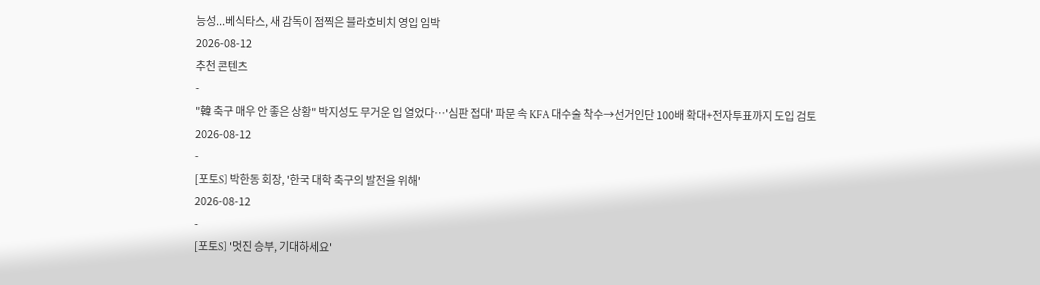능성...베식타스, 새 감독이 점찍은 블라호비치 영입 임박
2026-08-12
추천 콘텐츠
-
"韓 축구 매우 안 좋은 상황" 박지성도 무거운 입 열었다…'심판 접대' 파문 속 KFA 대수술 착수→선거인단 100배 확대+전자투표까지 도입 검토
2026-08-12
-
[포토S] 박한동 회장, '한국 대학 축구의 발전을 위해'
2026-08-12
-
[포토S] '멋진 승부, 기대하세요'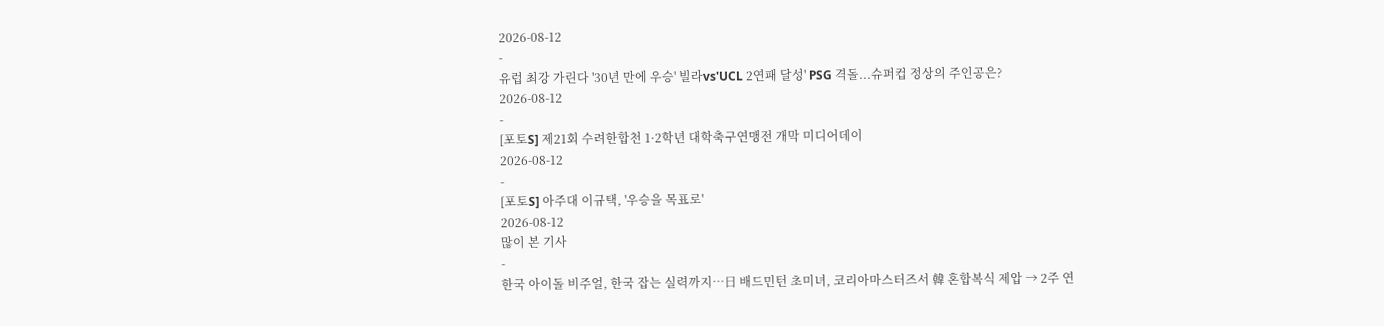2026-08-12
-
유럽 최강 가린다 '30년 만에 우승' 빌라vs'UCL 2연패 달성' PSG 격돌...슈퍼컵 정상의 주인공은?
2026-08-12
-
[포토S] 제21회 수려한합천 1·2학년 대학축구연맹전 개막 미디어데이
2026-08-12
-
[포토S] 아주대 이규택, '우승을 목표로'
2026-08-12
많이 본 기사
-
한국 아이돌 비주얼, 한국 잡는 실력까지…日 배드민턴 초미녀, 코리아마스터즈서 韓 혼합복식 제압 → 2주 연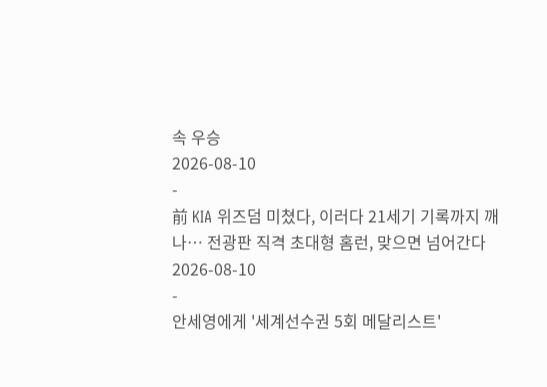속 우승
2026-08-10
-
前 KIA 위즈덤 미쳤다, 이러다 21세기 기록까지 깨나… 전광판 직격 초대형 홈런, 맞으면 넘어간다
2026-08-10
-
안세영에게 '세계선수권 5회 메달리스트'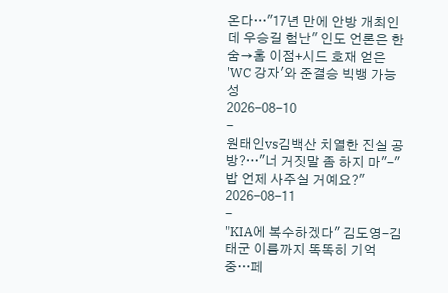온다…"17년 만에 안방 개최인데 우승길 험난" 인도 언론은 한숨→홈 이점+시드 호재 얻은 'WC 강자'와 준결승 빅뱅 가능성
2026-08-10
-
원태인vs김백산 치열한 진실 공방?…"너 거짓말 좀 하지 마"-"밥 언제 사주실 거예요?"
2026-08-11
-
"KIA에 복수하겠다" 김도영-김태군 이름까지 똑똑히 기억 중…페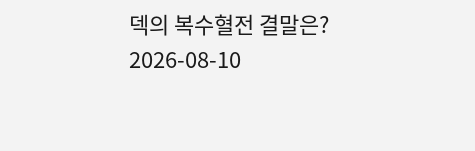덱의 복수혈전 결말은?
2026-08-10